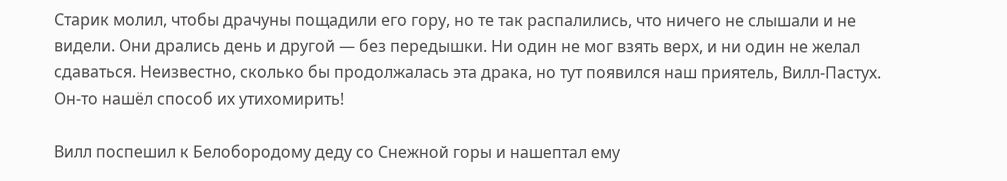Старик молил, чтобы драчуны пощадили его гору, но те так распалились, что ничего не слышали и не видели. Они дрались день и другой — без передышки. Ни один не мог взять верх, и ни один не желал сдаваться. Неизвестно, сколько бы продолжалась эта драка, но тут появился наш приятель, Вилл-Пастух. Он-то нашёл способ их утихомирить!

Вилл поспешил к Белобородому деду со Снежной горы и нашептал ему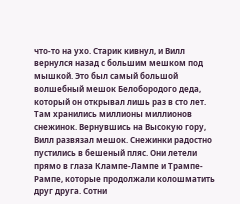что-то на ухо. Старик кивнул, и Вилл вернулся назад с большим мешком под мышкой. Это был самый большой волшебный мешок Белобородого деда, который он открывал лишь раз в сто лет. Там хранились миллионы миллионов снежинок. Вернувшись на Высокую гору, Вилл развязал мешок. Снежинки радостно пустились в бешеный пляс. Они летели прямо в глаза Клампе-Лампе и Трампе-Рампе, которые продолжали колошматить друг друга. Сотни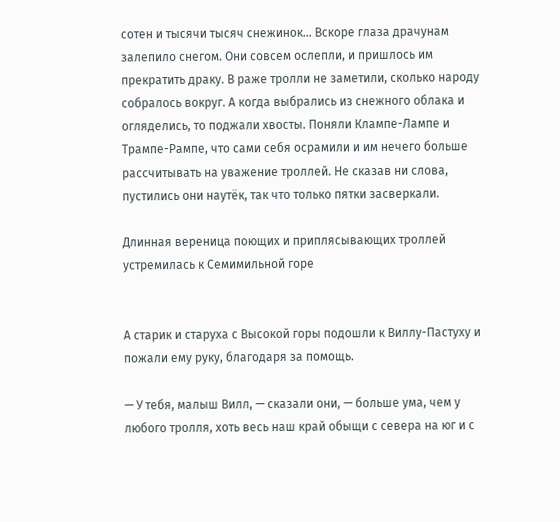сотен и тысячи тысяч снежинок… Вскоре глаза драчунам залепило снегом. Они совсем ослепли, и пришлось им прекратить драку. В раже тролли не заметили, сколько народу собралось вокруг. А когда выбрались из снежного облака и огляделись, то поджали хвосты. Поняли Клампе-Лампе и Трампе-Рампе, что сами себя осрамили и им нечего больше рассчитывать на уважение троллей. Не сказав ни слова, пустились они наутёк, так что только пятки засверкали.

Длинная вереница поющих и приплясывающих троллей устремилась к Семимильной горе


А старик и старуха с Высокой горы подошли к Виллу-Пастуху и пожали ему руку, благодаря за помощь.

— У тебя, малыш Вилл, — сказали они, — больше ума, чем у любого тролля, хоть весь наш край обыщи с севера на юг и с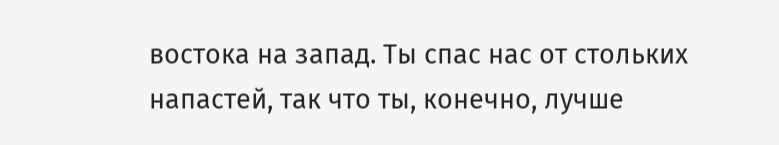востока на запад. Ты спас нас от стольких напастей, так что ты, конечно, лучше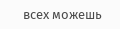всех можешь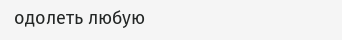одолеть любую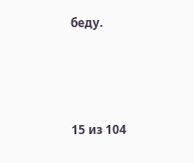беду.



15 из 104